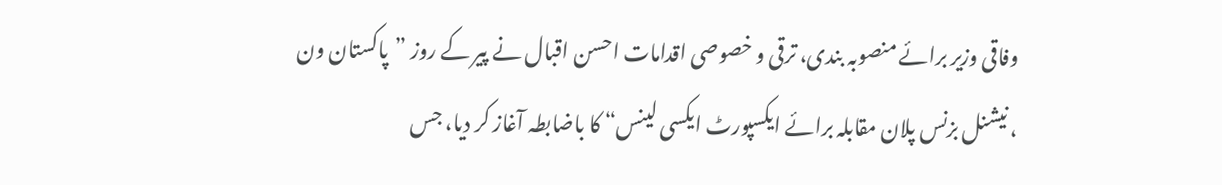وفاقی وزیر برائے منصوبہ بندی، ترقی و خصوصی اقدامات احسن اقبال نے پیر کے روز ”پاکستان ون ، نیشنل بزنس پلان مقابلہ برائے ایکسپورٹ ایکسی لینس“ کا باضابطہ آغاز کر دیا، جس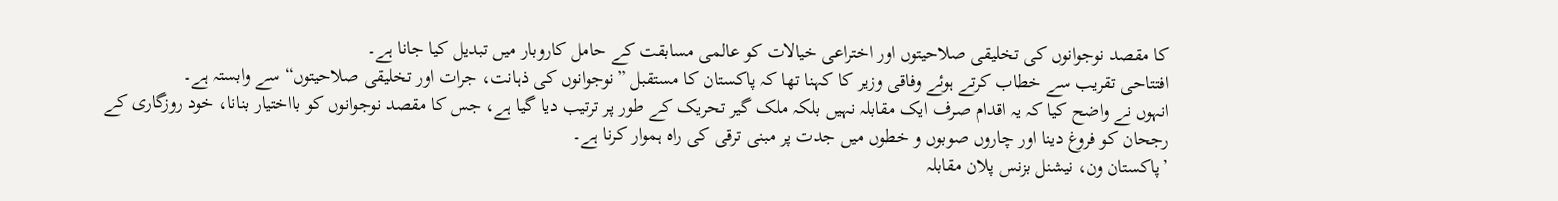کا مقصد نوجوانوں کی تخلیقی صلاحیتوں اور اختراعی خیالات کو عالمی مسابقت کے حامل کاروبار میں تبدیل کیا جانا ہے۔
افتتاحی تقریب سے خطاب کرتے ہوئے وفاقی وزیر کا کہنا تھا کہ پاکستان کا مستقبل ”نوجوانوں کی ذہانت، جرات اور تخلیقی صلاحیتوں“ سے وابستہ ہے۔
انہوں نے واضح کیا کہ یہ اقدام صرف ایک مقابلہ نہیں بلکہ ملک گیر تحریک کے طور پر ترتیب دیا گیا ہے، جس کا مقصد نوجوانوں کو بااختیار بنانا، خود روزگاری کے رجحان کو فروغ دینا اور چاروں صوبوں و خطوں میں جدت پر مبنی ترقی کی راہ ہموار کرنا ہے۔
’پاکستان ون، نیشنل بزنس پلان مقابلہ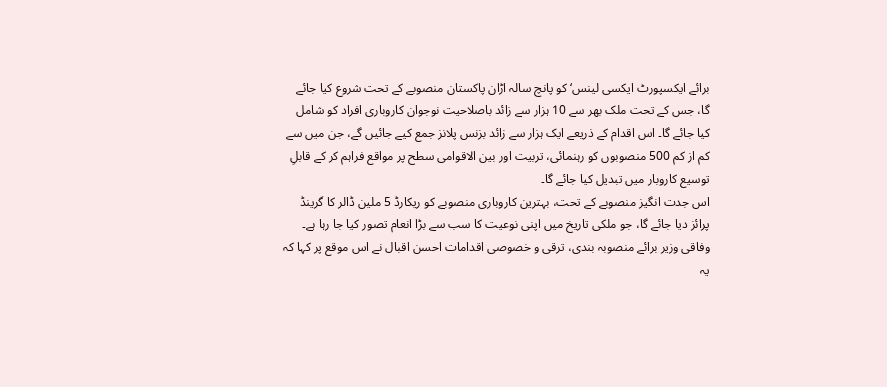برائے ایکسپورٹ ایکسی لینس‘ کو پانچ سالہ اڑان پاکستان منصوبے کے تحت شروع کیا جائے گا، جس کے تحت ملک بھر سے 10 ہزار سے زائد باصلاحیت نوجوان کاروباری افراد کو شامل کیا جائے گا۔ اس اقدام کے ذریعے ایک ہزار سے زائد بزنس پلانز جمع کیے جائیں گے، جن میں سے کم از کم 500 منصوبوں کو رہنمائی، تربیت اور بین الاقوامی سطح پر مواقع فراہم کر کے قابلِ توسیع کاروبار میں تبدیل کیا جائے گا۔
اس جدت انگیز منصوبے کے تحت، بہترین کاروباری منصوبے کو ریکارڈ 5 ملین ڈالر کا گرینڈ پرائز دیا جائے گا، جو ملکی تاریخ میں اپنی نوعیت کا سب سے بڑا انعام تصور کیا جا رہا ہے۔
وفاقی وزیر برائے منصوبہ بندی، ترقی و خصوصی اقدامات احسن اقبال نے اس موقع پر کہا کہ یہ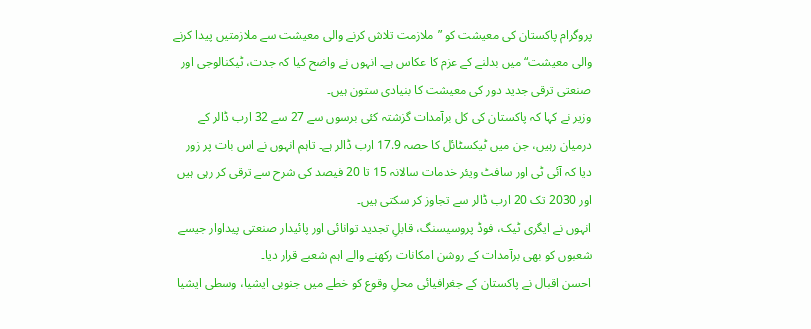پروگرام پاکستان کی معیشت کو ”ملازمت تلاش کرنے والی معیشت سے ملازمتیں پیدا کرنے والی معیشت“ میں بدلنے کے عزم کا عکاس ہے۔ انہوں نے واضح کیا کہ جدت، ٹیکنالوجی اور صنعتی ترقی جدید دور کی معیشت کا بنیادی ستون ہیں۔
وزیر نے کہا کہ پاکستان کی کل برآمدات گزشتہ کئی برسوں سے 27 سے 32 ارب ڈالر کے درمیان رہیں، جن میں ٹیکسٹائل کا حصہ 17.9 ارب ڈالر ہے۔ تاہم انہوں نے اس بات پر زور دیا کہ آئی ٹی اور سافٹ ویئر خدمات سالانہ 15 تا 20 فیصد کی شرح سے ترقی کر رہی ہیں اور 2030 تک 20 ارب ڈالر سے تجاوز کر سکتی ہیں۔
انہوں نے ایگری ٹیک، فوڈ پروسیسنگ، قابلِ تجدید توانائی اور پائیدار صنعتی پیداوار جیسے شعبوں کو بھی برآمدات کے روشن امکانات رکھنے والے اہم شعبے قرار دیا۔
احسن اقبال نے پاکستان کے جغرافیائی محلِ وقوع کو خطے میں جنوبی ایشیا، وسطی ایشیا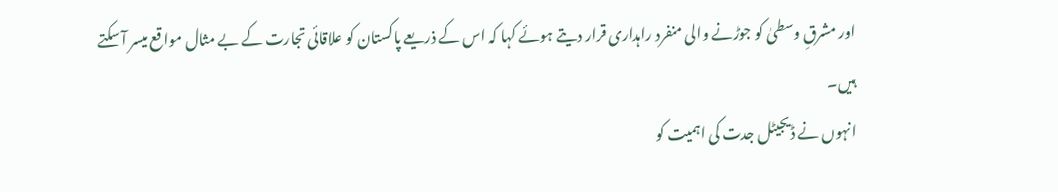اور مشرقِ وسطیٰ کو جوڑنے والی منفرد راہداری قرار دیتے ہوئے کہا کہ اس کے ذریعے پاکستان کو علاقائی تجارت کے بے مثال مواقع میسر آ سکتے ہیں۔
انہوں نے ڈیجیٹل جدت کی اہمیت کو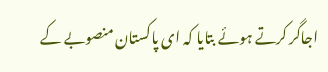اجاگر کرتے ہوئے بتایا کہ ای پاکستان منصوبے کے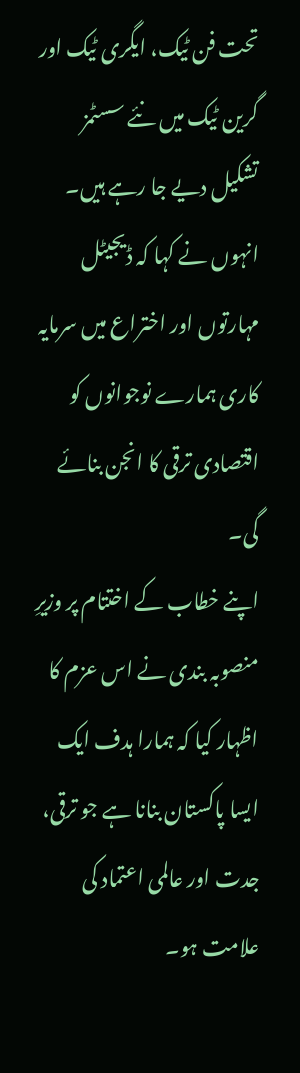تحت فن ٹیک، ایگری ٹیک اور گرین ٹیک میں نئے سسٹمز تشکیل دیے جا رہے ہیں۔
انہوں نے کہا کہ ڈیجیٹل مہارتوں اور اختراع میں سرمایہ کاری ہمارے نوجوانوں کو اقتصادی ترقی کا انجن بنائے گی۔
اپنے خطاب کے اختتام پر وزیرِ منصوبہ بندی نے اس عزم کا اظہار کیا کہ ہمارا ہدف ایک ایسا پاکستان بنانا ہے جو ترقی، جدت اور عالمی اعتماد کی علامت ہو۔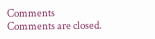Comments
Comments are closed.